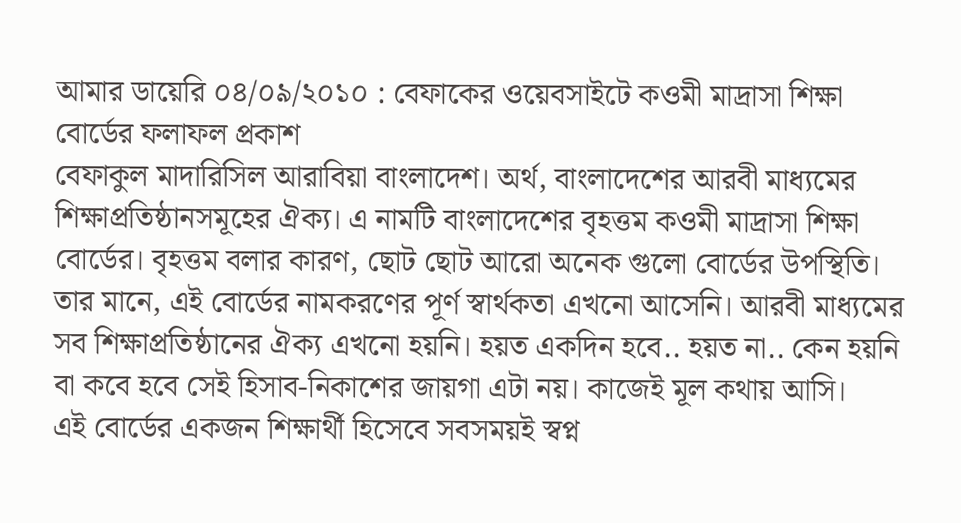আমার ডায়েরি ০৪/০৯/২০১০ : বেফাকের ওয়েবসাইটে কওমী মাদ্রাসা শিক্ষা বোর্ডের ফলাফল প্রকাশ
বেফাকুল মাদারিসিল আরাবিয়া বাংলাদেশ। অর্থ, বাংলাদেশের আরবী মাধ্যমের শিক্ষাপ্রতিষ্ঠানসমূহের ঐক্য। এ নামটি বাংলাদেশের বৃহত্তম কওমী মাদ্রাসা শিক্ষা বোর্ডের। বৃহত্তম বলার কারণ, ছোট ছোট আরো অনেক গুলো বোর্ডের উপস্থিতি। তার মানে, এই বোর্ডের নামকরণের পূর্ণ স্বার্থকতা এখনো আসেনি। আরবী মাধ্যমের সব শিক্ষাপ্রতিষ্ঠানের ঐক্য এখনো হয়নি। হয়ত একদিন হবে.. হয়ত না.. কেন হয়নি বা কবে হবে সেই হিসাব-নিকাশের জায়গা এটা নয়। কাজেই মূল কথায় আসি।
এই বোর্ডের একজন শিক্ষার্থী হিসেবে সবসময়ই স্বপ্ন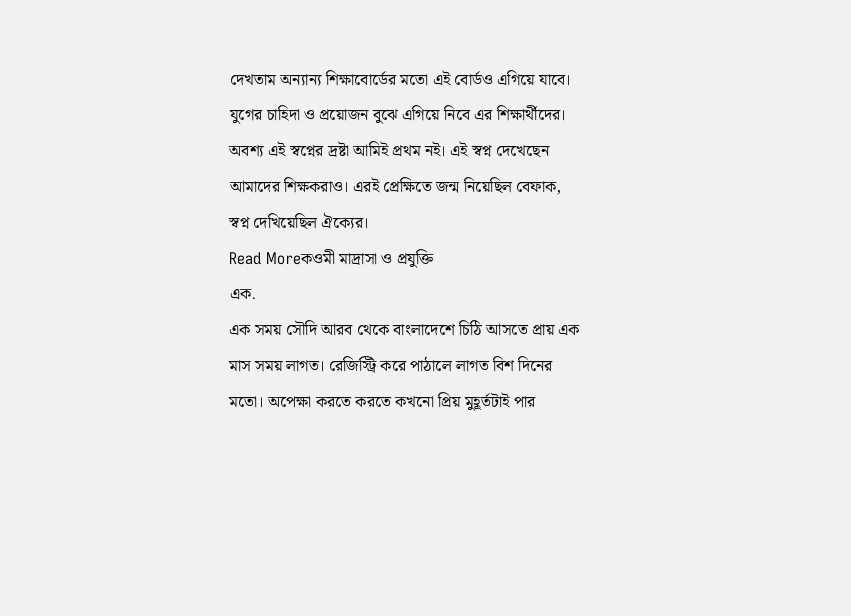দেখতাম অন্যান্য শিক্ষাবোর্ডের মতো এই বোর্ডও এগিয়ে যাবে। যুগের চাহিদা ও প্রয়োজন বুঝে এগিয়ে নিবে এর শিক্ষার্থীদের। অবশ্য এই স্বপ্নের দ্রষ্টা আমিই প্রথম নই। এই স্বপ্ন দেখেছেন আমাদের শিক্ষকরাও। এরই প্রেক্ষিতে জন্ম নিয়েছিল বেফাক, স্বপ্ন দেখিয়েছিল ঐক্যের।
Read Moreকওমী মাদ্রাসা ও প্রযুক্তি
এক.
এক সময় সৌদি আরব থেকে বাংলাদেশে চিঠি আসতে প্রায় এক মাস সময় লাগত। রেজিস্ট্রি করে পাঠালে লাগত বিশ দিনের মতো। অপেক্ষা করতে করতে কখনো প্রিয় মুহূর্তটাই পার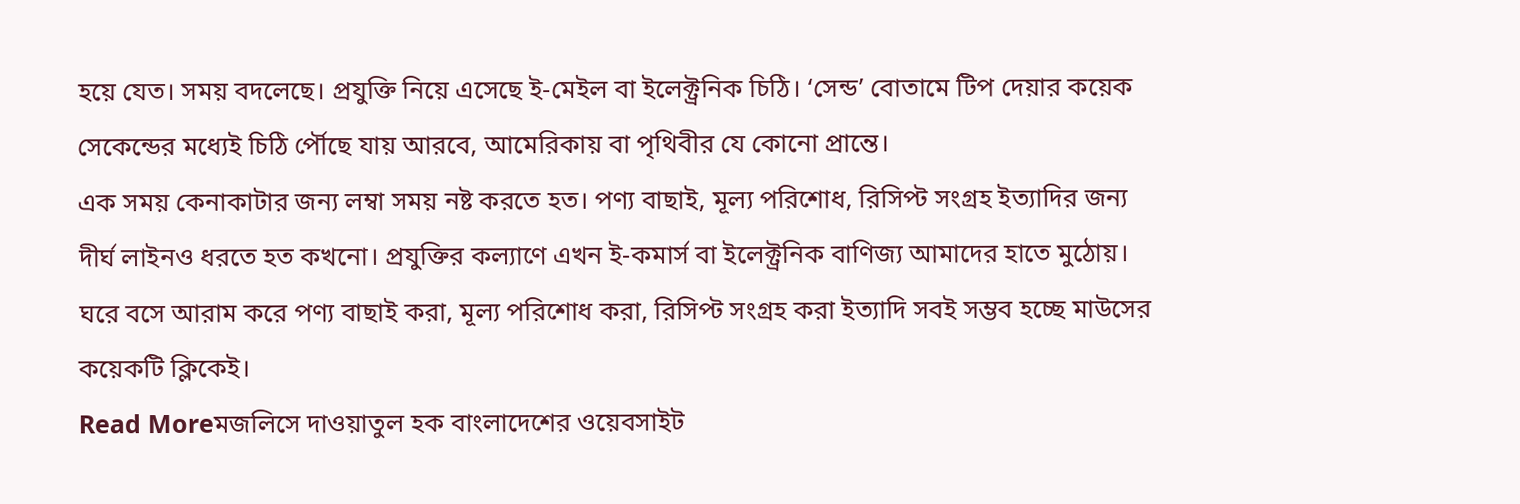হয়ে যেত। সময় বদলেছে। প্রযুক্তি নিয়ে এসেছে ই-মেইল বা ইলেক্ট্রনিক চিঠি। ‘সেন্ড’ বোতামে টিপ দেয়ার কয়েক সেকেন্ডের মধ্যেই চিঠি র্পৌছে যায় আরবে, আমেরিকায় বা পৃথিবীর যে কোনো প্রান্তে।
এক সময় কেনাকাটার জন্য লম্বা সময় নষ্ট করতে হত। পণ্য বাছাই, মূল্য পরিশোধ, রিসিপ্ট সংগ্রহ ইত্যাদির জন্য দীর্ঘ লাইনও ধরতে হত কখনো। প্রযুক্তির কল্যাণে এখন ই-কমার্স বা ইলেক্ট্রনিক বাণিজ্য আমাদের হাতে মুঠোয়। ঘরে বসে আরাম করে পণ্য বাছাই করা, মূল্য পরিশোধ করা, রিসিপ্ট সংগ্রহ করা ইত্যাদি সবই সম্ভব হচ্ছে মাউসের কয়েকটি ক্লিকেই।
Read Moreমজলিসে দাওয়াতুল হক বাংলাদেশের ওয়েবসাইট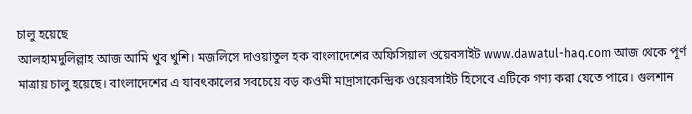চালু হয়েছে
আলহামদুলিল্লাহ আজ আমি খুব খুশি। মজলিসে দাওয়াতুল হক বাংলাদেশের অফিসিয়াল ওয়েবসাইট www.dawatul-haq.com আজ থেকে পূর্ণ মাত্রায় চালু হয়েছে। বাংলাদেশের এ যাবৎকালের সবচেয়ে বড় কওমী মাদ্রাসাকেন্দ্রিক ওয়েবসাইট হিসেবে এটিকে গণ্য করা যেতে পারে। গুলশান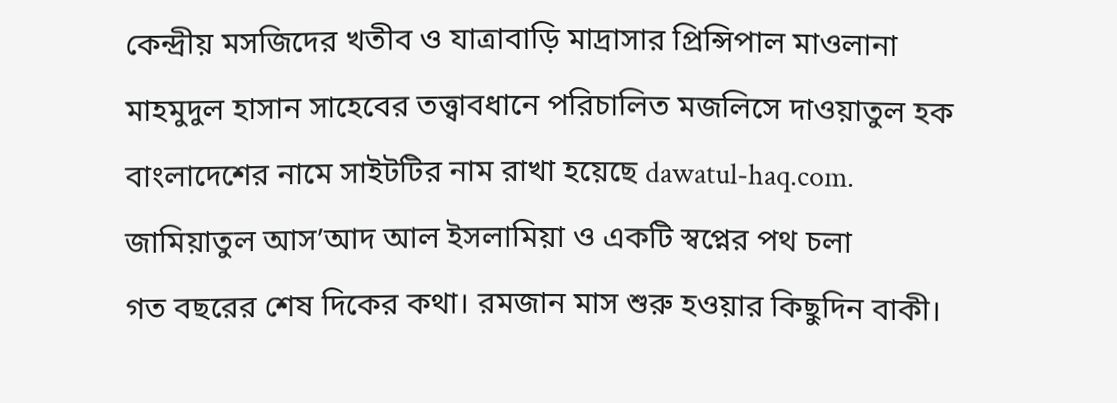কেন্দ্রীয় মসজিদের খতীব ও যাত্রাবাড়ি মাদ্রাসার প্রিন্সিপাল মাওলানা মাহমুদুল হাসান সাহেবের তত্ত্বাবধানে পরিচালিত মজলিসে দাওয়াতুল হক বাংলাদেশের নামে সাইটটির নাম রাখা হয়েছে dawatul-haq.com.
জামিয়াতুল আস’আদ আল ইসলামিয়া ও একটি স্বপ্নের পথ চলা
গত বছরের শেষ দিকের কথা। রমজান মাস শুরু হওয়ার কিছুদিন বাকী।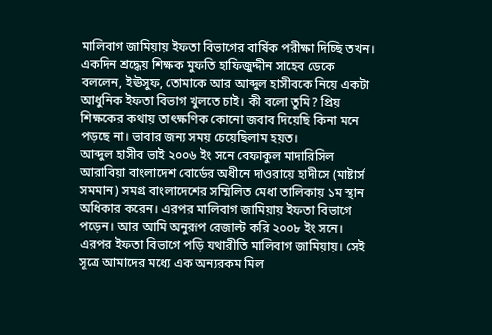মালিবাগ জামিয়ায় ইফতা বিভাগের বার্ষিক পরীক্ষা দিচ্ছি তখন। একদিন শ্রদ্ধেয় শিক্ষক মুফতি হাফিজুদ্দীন সাহেব ডেকে বললেন, ইঊসুফ, তোমাকে আর আব্দুল হাসীবকে নিয়ে একটা আধুনিক ইফতা বিভাগ খুলতে চাই। কী বলো তুমি? প্রিয় শিক্ষকের কথায় তাৎক্ষণিক কোনো জবাব দিয়েছি কিনা মনে পড়ছে না। ভাবার জন্য সময় চেয়েছিলাম হয়ত।
আব্দুল হাসীব ভাই ২০০৬ ইং সনে বেফাকুল মাদারিসিল আরাবিয়া বাংলাদেশ বোর্ডের অধীনে দাওরায়ে হাদীসে (মাষ্টার্স সমমান) সমগ্র বাংলাদেশের সম্মিলিত মেধা তালিকায় ১ম স্থান অধিকার করেন। এরপর মালিবাগ জামিয়ায় ইফতা বিভাগে পড়েন। আর আমি অনুরূপ রেজাল্ট করি ২০০৮ ইং সনে। এরপর ইফতা বিভাগে পড়ি যথারীতি মালিবাগ জামিয়ায়। সেই সূত্রে আমাদের মধ্যে এক অন্যরকম মিল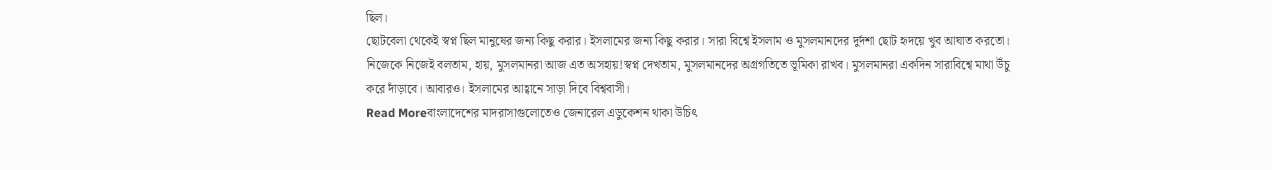ছিল।
ছোটবেলা থেকেই স্বপ্ন ছিল মানুষের জন্য কিছু করার। ইসলামের জন্য কিছু করার। সারা বিশ্বে ইসলাম ও মুসলমানদের দুর্দশা ছোট হৃদয়ে খুব আঘাত করতো। নিজেকে নিজেই বলতাম, হায়, মুসলমানরা আজ এত অসহায়!স্বপ্ন দেখতাম, মুসলমানদের অগ্রগতিতে ভূমিকা রাখব। মুসলমানরা একদিন সারাবিশ্বে মাথা উঁচু করে দাঁড়াবে। আবারও। ইসলামের আহ্বানে সাড়া দিবে বিশ্ববাসী।
Read Moreবাংলাদেশের মাদরাসাগুলোতেও জেনারেল এডুকেশন থাকা উচিৎ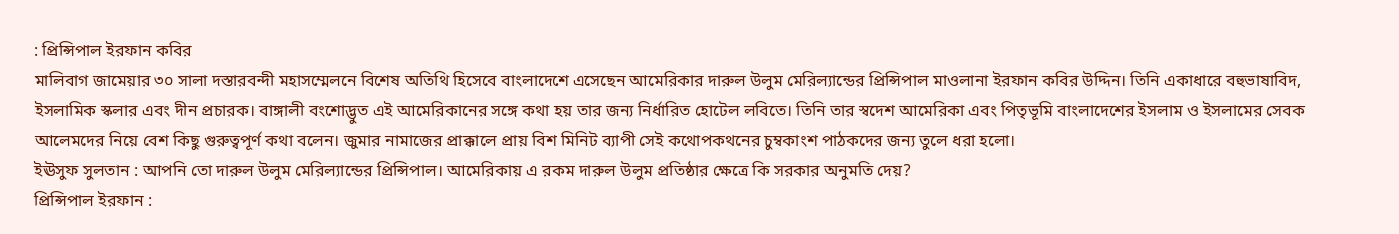: প্রিন্সিপাল ইরফান কবির
মালিবাগ জামেয়ার ৩০ সালা দস্তারবন্দী মহাসম্মেলনে বিশেষ অতিথি হিসেবে বাংলাদেশে এসেছেন আমেরিকার দারুল উলুম মেরিল্যান্ডের প্রিন্সিপাল মাওলানা ইরফান কবির উদ্দিন। তিনি একাধারে বহুভাষাবিদ, ইসলামিক স্কলার এবং দীন প্রচারক। বাঙ্গালী বংশোদ্ভুত এই আমেরিকানের সঙ্গে কথা হয় তার জন্য নির্ধারিত হোটেল লবিতে। তিনি তার স্বদেশ আমেরিকা এবং পিতৃভূমি বাংলাদেশের ইসলাম ও ইসলামের সেবক আলেমদের নিয়ে বেশ কিছু গুরুত্বপূর্ণ কথা বলেন। জুমার নামাজের প্রাক্কালে প্রায় বিশ মিনিট ব্যাপী সেই কথোপকথনের চুম্বকাংশ পাঠকদের জন্য তুলে ধরা হলো।
ইঊসুফ সুলতান : আপনি তো দারুল উলুম মেরিল্যান্ডের প্রিন্সিপাল। আমেরিকায় এ রকম দারুল উলুম প্রতিষ্ঠার ক্ষেত্রে কি সরকার অনুমতি দেয়?
প্রিন্সিপাল ইরফান :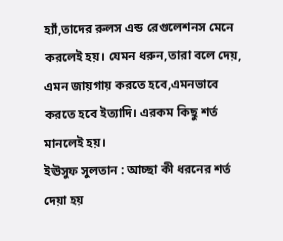হ্যাঁ,তাদের রুলস এন্ড রেগুলেশনস মেনে করলেই হয়। যেমন ধরুন,তারা বলে দেয়, এমন জায়গায় করতে হবে,এমনভাবে করতে হবে ইত্যাদি। এরকম কিছু শর্ত মানলেই হয়।
ইঊসুফ সুলতান : আচ্ছা কী ধরনের শর্ত দেয়া হয়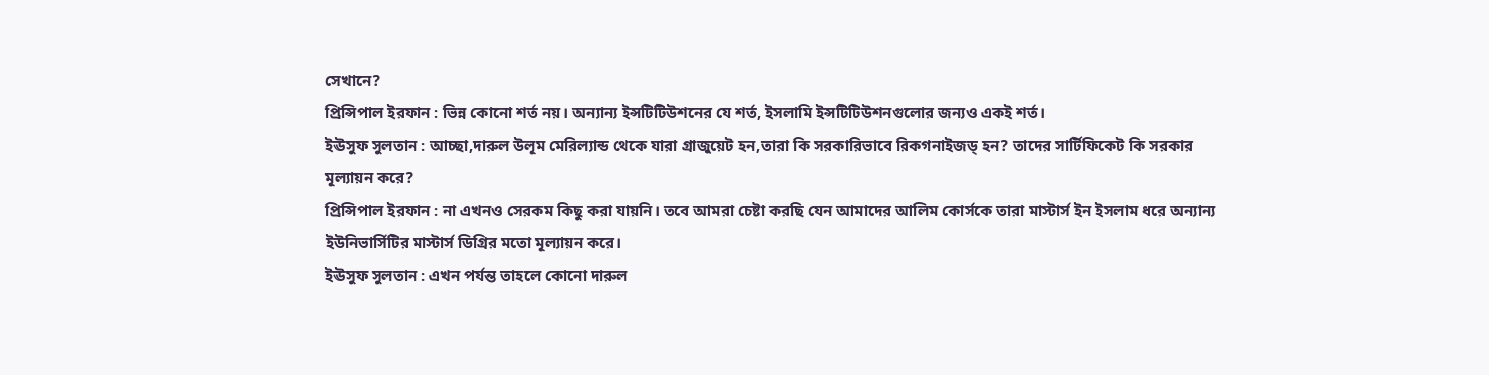সেখানে?
প্রিন্সিপাল ইরফান : ভিন্ন কোনো শর্ত নয়। অন্যান্য ইন্সটিটিউশনের যে শর্ত, ইসলামি ইন্সটিটিউশনগুলোর জন্যও একই শর্ত।
ইঊসুফ সুলতান : আচ্ছা,দারুল উলূম মেরিল্যান্ড থেকে যারা গ্রাজুয়েট হন,তারা কি সরকারিভাবে রিকগনাইজড্ হন? তাদের সার্টিফিকেট কি সরকার মূল্যায়ন করে?
প্রিন্সিপাল ইরফান : না এখনও সেরকম কিছু করা যায়নি। তবে আমরা চেষ্টা করছি যেন আমাদের আলিম কোর্সকে তারা মাস্টার্স ইন ইসলাম ধরে অন্যান্য ইউনিভার্সিটির মাস্টার্স ডিগ্রির মতো মূল্যায়ন করে।
ইঊসুফ সুলতান : এখন পর্যন্ত তাহলে কোনো দারুল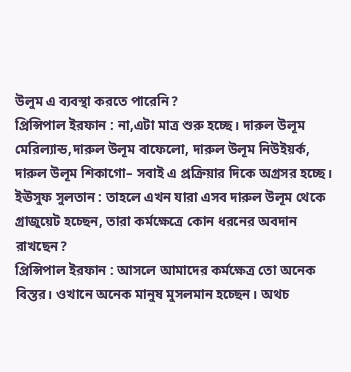উলুম এ ব্যবস্থা করতে পারেনি?
প্রিন্সিপাল ইরফান : না,এটা মাত্র শুরু হচ্ছে। দারুল উলূম মেরিল্যান্ড,দারুল উলূম বাফেলো, দারুল উলূম নিউইয়র্ক, দারুল উলূম শিকাগো– সবাই এ প্রক্রিয়ার দিকে অগ্রসর হচ্ছে।
ইঊসুফ সুলতান : তাহলে এখন যারা এসব দারুল উলূম থেকে গ্রাজুয়েট হচ্ছেন, তারা কর্মক্ষেত্রে কোন ধরনের অবদান রাখছেন?
প্রিন্সিপাল ইরফান : আসলে আমাদের কর্মক্ষেত্র তো অনেক বিস্তর। ওখানে অনেক মানুষ মুসলমান হচ্ছেন। অথচ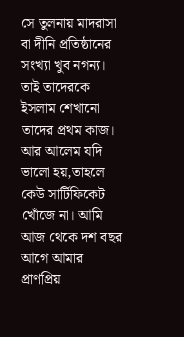সে তুলনায় মাদরাসা বা দীনি প্রতিষ্ঠানের সংখ্যা খুব নগন্য। তাই তাদেরকে ইসলাম শেখানো তাদের প্রথম কাজ।
আর আলেম যদি ভালো হয়,তাহলে কেউ সার্টিফিকেট খোঁজে না। আমি আজ থেকে দশ বছর আগে আমার প্রাণপ্রিয়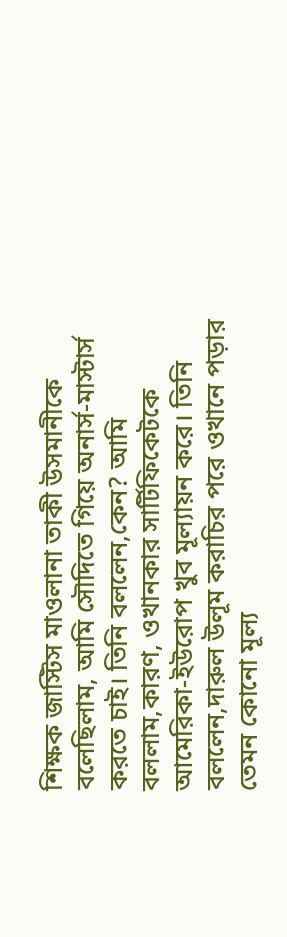শিক্ষক জাস্টিস মাওলানা তাকী উসমানীকে বলেছিলাম, আমি সৌদিতে গিয়ে অনার্স-মাস্টার্স করতে চাই। তিনি বললেন,কেন? আমি বললাম,কারণ, ওখানকার সার্টিফিকেটকে আমেরিকা-ইউরোপ খুব মূল্যায়ন করে। তিনি বললেন,দারুল উলূম করাচির পরে ওখানে পড়ার তেমন কোনো মূল্য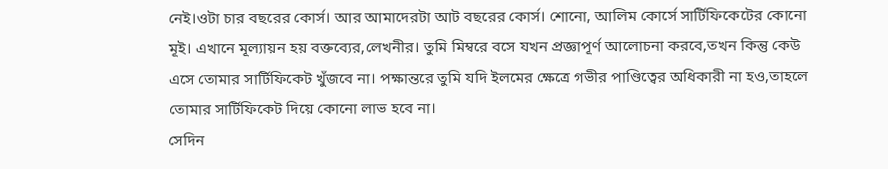নেই।ওটা চার বছরের কোর্স। আর আমাদেরটা আট বছরের কোর্স। শোনো, আলিম কোর্সে সার্টিফিকেটের কোনো মূই। এখানে মূল্যায়ন হয় বক্তব্যের,লেখনীর। তুমি মিম্বরে বসে যখন প্রজ্ঞাপূর্ণ আলোচনা করবে,তখন কিন্তু কেউ এসে তোমার সার্টিফিকেট খুঁজবে না। পক্ষান্তরে তুমি যদি ইলমের ক্ষেত্রে গভীর পাণ্ডিত্বের অধিকারী না হও,তাহলে তোমার সার্টিফিকেট দিয়ে কোনো লাভ হবে না।
সেদিন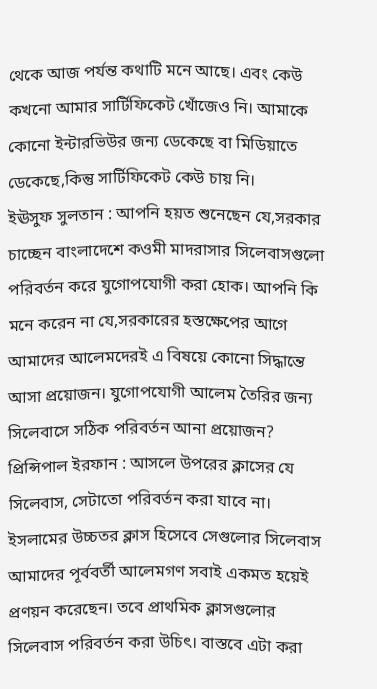থেকে আজ পর্যন্ত কথাটি মনে আছে। এবং কেউ কখনো আমার সার্টিফিকেট খোঁজেও নি। আমাকে কোনো ইন্টারভিউর জন্য ডেকেছে বা মিডিয়াতে ডেকেছে,কিন্তু সার্টিফিকেট কেউ চায় নি।
ইঊসুফ সুলতান : আপনি হয়ত শুনেছেন যে,সরকার চাচ্ছেন বাংলাদেশে কওমী মাদরাসার সিলেবাসগুলো পরিবর্তন করে যুগোপযোগী করা হোক। আপনি কি মনে করেন না যে,সরকারের হস্তক্ষেপের আগে আমাদের আলেমদেরই এ বিষয়ে কোনো সিদ্ধান্তে আসা প্রয়োজন। যুগোপযোগী আলেম তৈরির জন্য সিলেবাসে সঠিক পরিবর্তন আনা প্রয়োজন?
প্রিন্সিপাল ইরফান : আসলে উপরের ক্লাসের যে সিলেবাস, সেটাতো পরিবর্তন করা যাবে না। ইসলামের উচ্চতর ক্লাস হিসেবে সেগুলোর সিলেবাস আমাদের পূর্ববর্তী আলেমগণ সবাই একমত হয়েই প্রণয়ন করেছেন। তবে প্রাথমিক ক্লাসগুলোর সিলেবাস পরিবর্তন করা উচিৎ। বাস্তবে এটা করা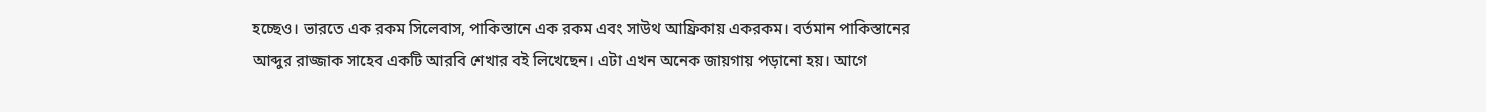হচ্ছেও। ভারতে এক রকম সিলেবাস, পাকিস্তানে এক রকম এবং সাউথ আফ্রিকায় একরকম। বর্তমান পাকিস্তানের আব্দুর রাজ্জাক সাহেব একটি আরবি শেখার বই লিখেছেন। এটা এখন অনেক জায়গায় পড়ানো হয়। আগে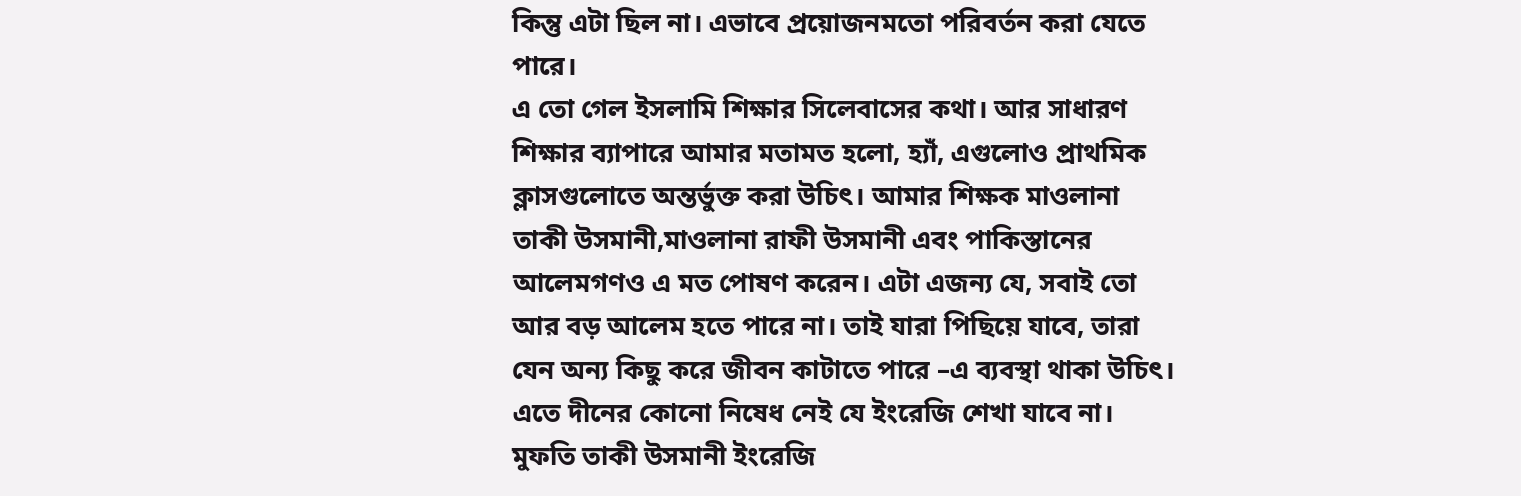কিন্তু এটা ছিল না। এভাবে প্রয়োজনমতো পরিবর্তন করা যেতে পারে।
এ তো গেল ইসলামি শিক্ষার সিলেবাসের কথা। আর সাধারণ শিক্ষার ব্যাপারে আমার মতামত হলো, হ্যাঁ, এগুলোও প্রাথমিক ক্লাসগুলোতে অন্তর্ভুক্ত করা উচিৎ। আমার শিক্ষক মাওলানা তাকী উসমানী,মাওলানা রাফী উসমানী এবং পাকিস্তানের আলেমগণও এ মত পোষণ করেন। এটা এজন্য যে, সবাই তো আর বড় আলেম হতে পারে না। তাই যারা পিছিয়ে যাবে, তারা যেন অন্য কিছু করে জীবন কাটাতে পারে –এ ব্যবস্থা থাকা উচিৎ।
এতে দীনের কোনো নিষেধ নেই যে ইংরেজি শেখা যাবে না। মুফতি তাকী উসমানী ইংরেজি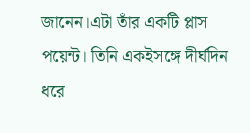জানেন।এটা তাঁর একটি প্লাস পয়েন্ট। তিনি একইসঙ্গে দীর্ঘদিন ধরে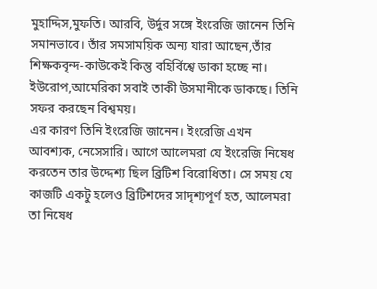মুহাদ্দিস,মুফতি। আরবি, উর্দুর সঙ্গে ইংরেজি জানেন তিনি সমানভাবে। তাঁর সমসাময়িক অন্য যারা আছেন,তাঁর শিক্ষকবৃন্দ-কাউকেই কিন্তু বহির্বিশ্বে ডাকা হচ্ছে না। ইউরোপ,আমেরিকা সবাই তাকী উসমানীকে ডাকছে। তিনি সফর করছেন বিশ্বময়।
এর কারণ তিনি ইংরেজি জানেন। ইংরেজি এখন আবশ্যক, নেসেসারি। আগে আলেমরা যে ইংরেজি নিষেধ করতেন তার উদ্দেশ্য ছিল ব্রিটিশ বিরোধিতা। সে সময় যে কাজটি একটু হলেও ব্রিটিশদের সাদৃশ্যপূর্ণ হত, আলেমরা তা নিষেধ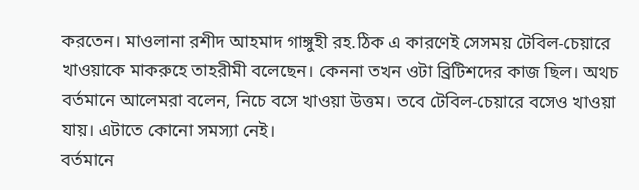করতেন। মাওলানা রশীদ আহমাদ গাঙ্গুহী রহ.ঠিক এ কারণেই সেসময় টেবিল-চেয়ারে খাওয়াকে মাকরুহে তাহরীমী বলেছেন। কেননা তখন ওটা ব্রিটিশদের কাজ ছিল। অথচ বর্তমানে আলেমরা বলেন, নিচে বসে খাওয়া উত্তম। তবে টেবিল-চেয়ারে বসেও খাওয়া যায়। এটাতে কোনো সমস্যা নেই।
বর্তমানে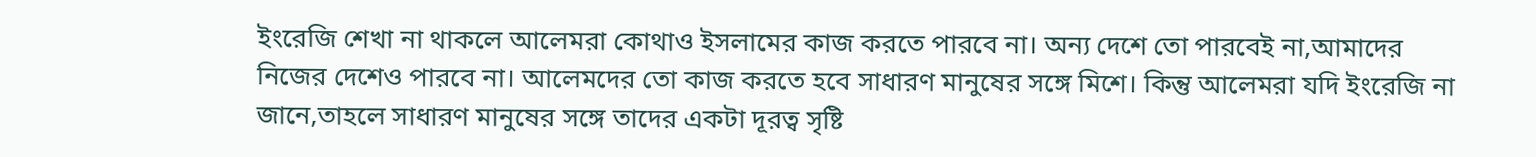ইংরেজি শেখা না থাকলে আলেমরা কোথাও ইসলামের কাজ করতে পারবে না। অন্য দেশে তো পারবেই না,আমাদের নিজের দেশেও পারবে না। আলেমদের তো কাজ করতে হবে সাধারণ মানুষের সঙ্গে মিশে। কিন্তু আলেমরা যদি ইংরেজি না জানে,তাহলে সাধারণ মানুষের সঙ্গে তাদের একটা দূরত্ব সৃষ্টি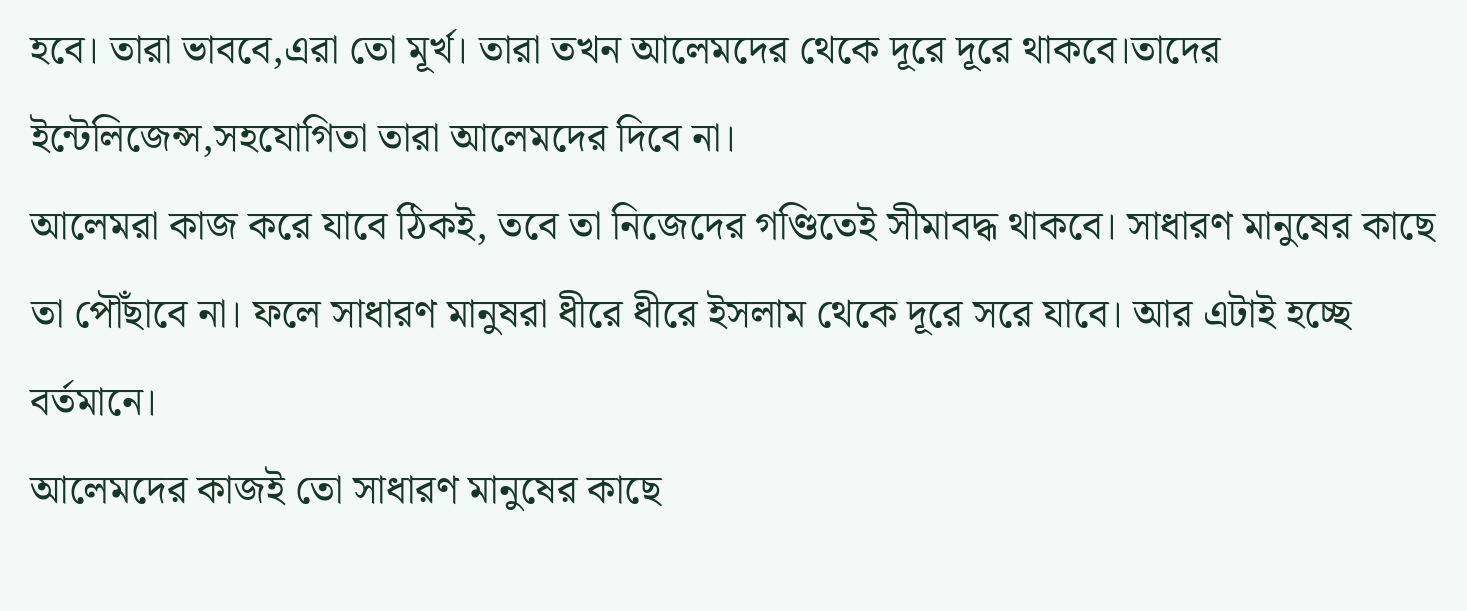হবে। তারা ভাববে,এরা তো মূর্খ। তারা তখন আলেমদের থেকে দূরে দূরে থাকবে।তাদের ইন্টেলিজেন্স,সহযোগিতা তারা আলেমদের দিবে না।
আলেমরা কাজ করে যাবে ঠিকই, তবে তা নিজেদের গণ্ডিতেই সীমাবদ্ধ থাকবে। সাধারণ মানুষের কাছে তা পৌঁছাবে না। ফলে সাধারণ মানুষরা ধীরে ধীরে ইসলাম থেকে দূরে সরে যাবে। আর এটাই হচ্ছে বর্তমানে।
আলেমদের কাজই তো সাধারণ মানুষের কাছে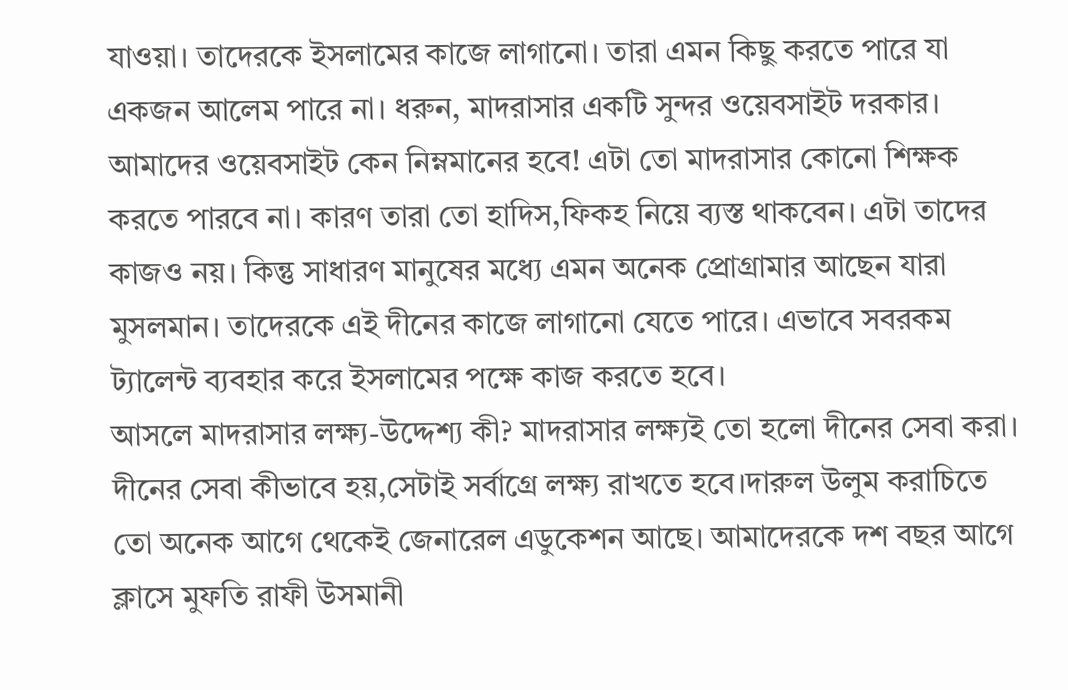যাওয়া। তাদেরকে ইসলামের কাজে লাগানো। তারা এমন কিছু করতে পারে যা একজন আলেম পারে না। ধরুন, মাদরাসার একটি সুন্দর ওয়েবসাইট দরকার। আমাদের ওয়েবসাইট কেন নিম্নমানের হবে! এটা তো মাদরাসার কোনো শিক্ষক করতে পারবে না। কারণ তারা তো হাদিস,ফিকহ নিয়ে ব্যস্ত থাকবেন। এটা তাদের কাজও নয়। কিন্তু সাধারণ মানুষের মধ্যে এমন অনেক প্রোগ্রামার আছেন যারা মুসলমান। তাদেরকে এই দীনের কাজে লাগানো যেতে পারে। এভাবে সবরকম ট্যালেন্ট ব্যবহার করে ইসলামের পক্ষে কাজ করতে হবে।
আসলে মাদরাসার লক্ষ্য-উদ্দেশ্য কী? মাদরাসার লক্ষ্যই তো হলো দীনের সেবা করা। দীনের সেবা কীভাবে হয়,সেটাই সর্বাগ্রে লক্ষ্য রাখতে হবে।দারুল উলুম করাচিতে তো অনেক আগে থেকেই জেনারেল এডুকেশন আছে। আমাদেরকে দশ বছর আগে ক্লাসে মুফতি রাফী উসমানী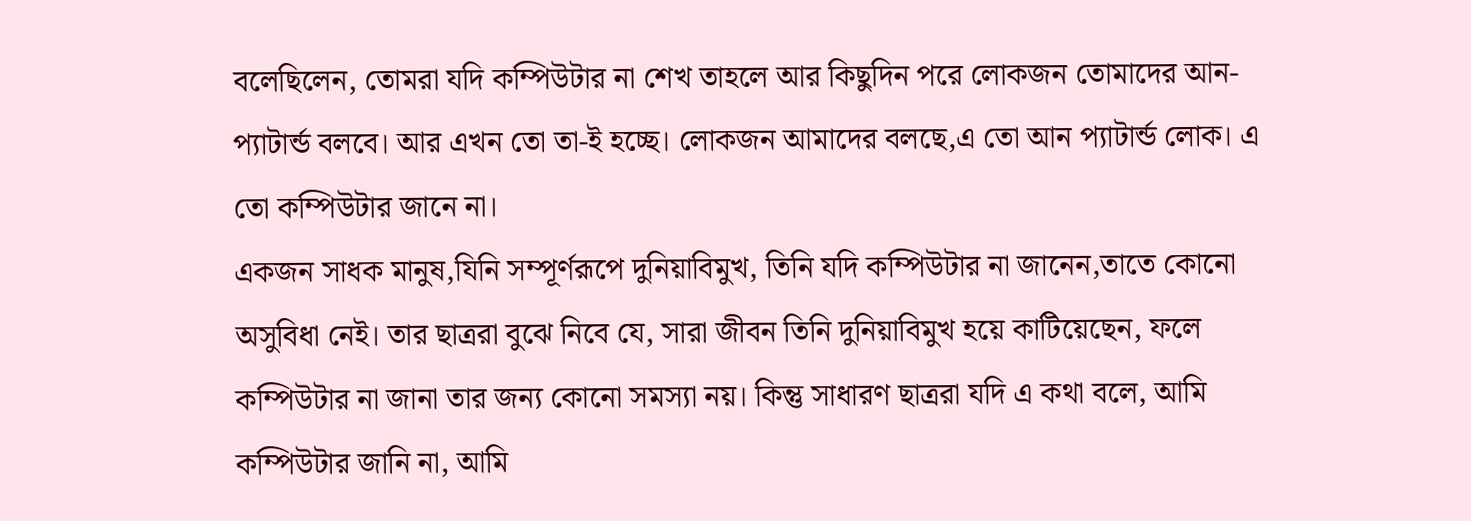বলেছিলেন, তোমরা যদি কম্পিউটার না শেখ তাহলে আর কিছুদিন পরে লোকজন তোমাদের আন-প্যাটার্ন্ড বলবে। আর এখন তো তা-ই হচ্ছে। লোকজন আমাদের বলছে,এ তো আন প্যাটার্ন্ড লোক। এ তো কম্পিউটার জানে না।
একজন সাধক মানুষ,যিনি সম্পূর্ণরূপে দুনিয়াবিমুখ, তিনি যদি কম্পিউটার না জানেন,তাতে কোনো অসুবিধা নেই। তার ছাত্ররা বুঝে নিবে যে, সারা জীবন তিনি দুনিয়াবিমুখ হয়ে কাটিয়েছেন, ফলে কম্পিউটার না জানা তার জন্য কোনো সমস্যা নয়। কিন্তু সাধারণ ছাত্ররা যদি এ কথা বলে, আমি কম্পিউটার জানি না, আমি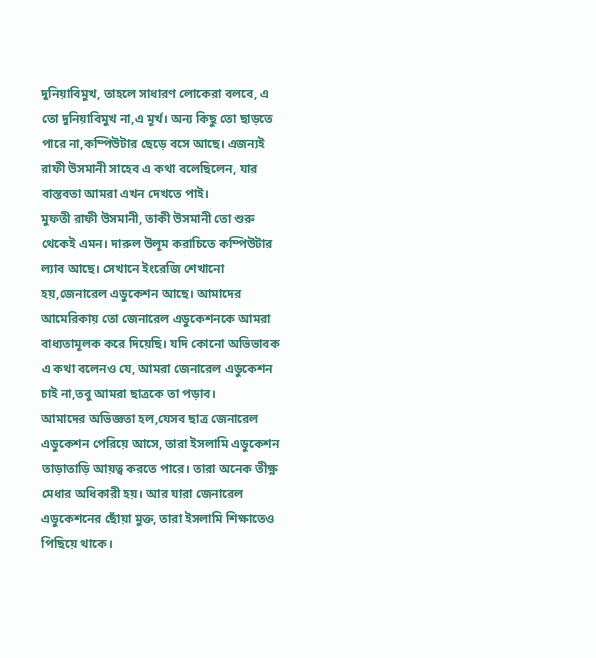দুনিয়াবিমুখ, তাহলে সাধারণ লোকেরা বলবে, এ তো দুনিয়াবিমুখ না,এ মূর্খ। অন্য কিছু তো ছাড়তে পারে না,কম্পিউটার ছেড়ে বসে আছে। এজন্যই রাফী উসমানী সাহেব এ কথা বলেছিলেন, যার বাস্তবতা আমরা এখন দেখতে পাই।
মুফতী রাফী উসমানী, তাকী উসমানী তো শুরু থেকেই এমন। দারুল উলূম করাচিতে কম্পিউটার ল্যাব আছে। সেখানে ইংরেজি শেখানো হয়,জেনারেল এডুকেশন আছে। আমাদের আমেরিকায় তো জেনারেল এডুকেশনকে আমরা বাধ্যতামূলক করে দিয়েছি। যদি কোনো অভিভাবক এ কথা বলেনও যে, আমরা জেনারেল এডুকেশন চাই না,তবু আমরা ছাত্রকে তা পড়াব।
আমাদের অভিজ্ঞতা হল,যেসব ছাত্র জেনারেল এডুকেশন পেরিয়ে আসে, তারা ইসলামি এডুকেশন তাড়াতাড়ি আয়ত্ব করতে পারে। তারা অনেক তীক্ষ্ণ মেধার অধিকারী হয়। আর যারা জেনারেল এডুকেশনের ছোঁয়া মুক্ত, তারা ইসলামি শিক্ষাতেও পিছিয়ে থাকে।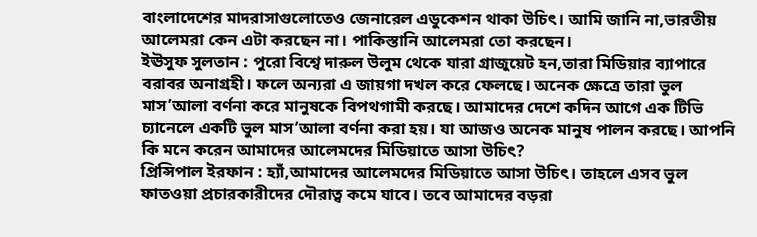বাংলাদেশের মাদরাসাগুলোতেও জেনারেল এডুকেশন থাকা উচিৎ। আমি জানি না,ভারতীয় আলেমরা কেন এটা করছেন না। পাকিস্তানি আলেমরা তো করছেন।
ইঊসুফ সুলতান : পুরো বিশ্বে দারুল উলুম থেকে যারা গ্রাজুয়েট হন,তারা মিডিয়ার ব্যাপারে বরাবর অনাগ্রহী। ফলে অন্যরা এ জায়গা দখল করে ফেলছে। অনেক ক্ষেত্রে তারা ভুল মাস’আলা বর্ণনা করে মানুষকে বিপথগামী করছে। আমাদের দেশে কদিন আগে এক টিভি চ্যানেলে একটি ভুল মাস’আলা বর্ণনা করা হয়। যা আজও অনেক মানুষ পালন করছে। আপনি কি মনে করেন আমাদের আলেমদের মিডিয়াতে আসা উচিৎ?
প্রিন্সিপাল ইরফান : হ্যাঁ,আমাদের আলেমদের মিডিয়াতে আসা উচিৎ। তাহলে এসব ভুল ফাতওয়া প্রচারকারীদের দৌরাত্ব কমে যাবে। তবে আমাদের বড়রা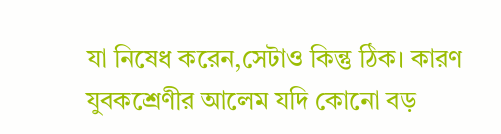যা নিষেধ করেন,সেটাও কিন্তু ঠিক। কারণ যুবকশ্রেণীর আলেম যদি কোনো বড়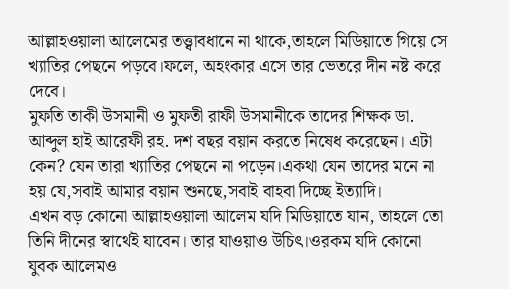আল্লাহওয়ালা আলেমের তত্ত্বাবধানে না থাকে,তাহলে মিডিয়াতে গিয়ে সে খ্যাতির পেছনে পড়বে।ফলে, অহংকার এসে তার ভেতরে দীন নষ্ট করে দেবে।
মুফতি তাকী উসমানী ও মুফতী রাফী উসমানীকে তাদের শিক্ষক ডা. আব্দুল হাই আরেফী রহ. দশ বছর বয়ান করতে নিষেধ করেছেন। এটা কেন? যেন তারা খ্যাতির পেছনে না পড়েন।একথা যেন তাদের মনে না হয় যে,সবাই আমার বয়ান শুনছে,সবাই বাহবা দিচ্ছে ইত্যাদি।
এখন বড় কোনো আল্লাহওয়ালা আলেম যদি মিডিয়াতে যান, তাহলে তো তিনি দীনের স্বার্থেই যাবেন। তার যাওয়াও উচিৎ।ওরকম যদি কোনো যুবক আলেমও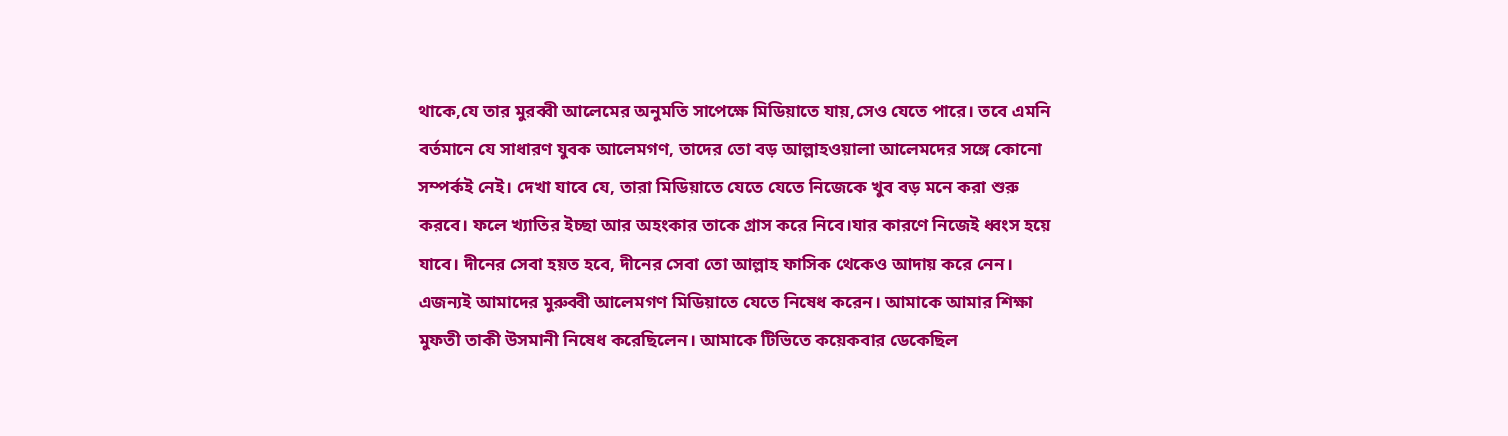থাকে,যে তার মুরব্বী আলেমের অনুমতি সাপেক্ষে মিডিয়াতে যায়,সেও যেতে পারে। তবে এমনি বর্তমানে যে সাধারণ যুবক আলেমগণ, তাদের তো বড় আল্লাহওয়ালা আলেমদের সঙ্গে কোনো সম্পর্কই নেই। দেখা যাবে যে, তারা মিডিয়াতে যেতে যেতে নিজেকে খুব বড় মনে করা শুরু করবে। ফলে খ্যাতির ইচ্ছা আর অহংকার তাকে গ্রাস করে নিবে।যার কারণে নিজেই ধ্বংস হয়ে যাবে। দীনের সেবা হয়ত হবে, দীনের সেবা তো আল্লাহ ফাসিক থেকেও আদায় করে নেন। এজন্যই আমাদের মুরুব্বী আলেমগণ মিডিয়াতে যেতে নিষেধ করেন। আমাকে আমার শিক্ষা মুফতী তাকী উসমানী নিষেধ করেছিলেন। আমাকে টিভিতে কয়েকবার ডেকেছিল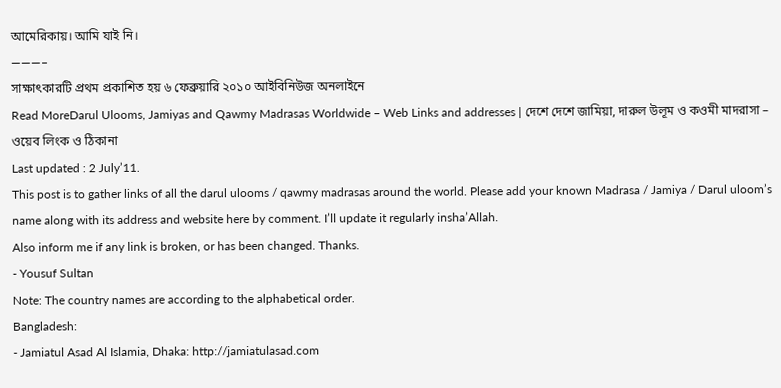আমেরিকায়। আমি যাই নি।
———–
সাক্ষাৎকারটি প্রথম প্রকাশিত হয় ৬ ফেব্রুয়ারি ২০১০ আইবিনিউজ অনলাইনে
Read MoreDarul Ulooms, Jamiyas and Qawmy Madrasas Worldwide – Web Links and addresses | দেশে দেশে জামিয়া, দারুল উলূম ও কওমী মাদরাসা – ওয়েব লিংক ও ঠিকানা
Last updated : 2 July’11.
This post is to gather links of all the darul ulooms / qawmy madrasas around the world. Please add your known Madrasa / Jamiya / Darul uloom’s name along with its address and website here by comment. I’ll update it regularly insha’Allah.
Also inform me if any link is broken, or has been changed. Thanks.
- Yousuf Sultan
Note: The country names are according to the alphabetical order.
Bangladesh:
- Jamiatul Asad Al Islamia, Dhaka: http://jamiatulasad.com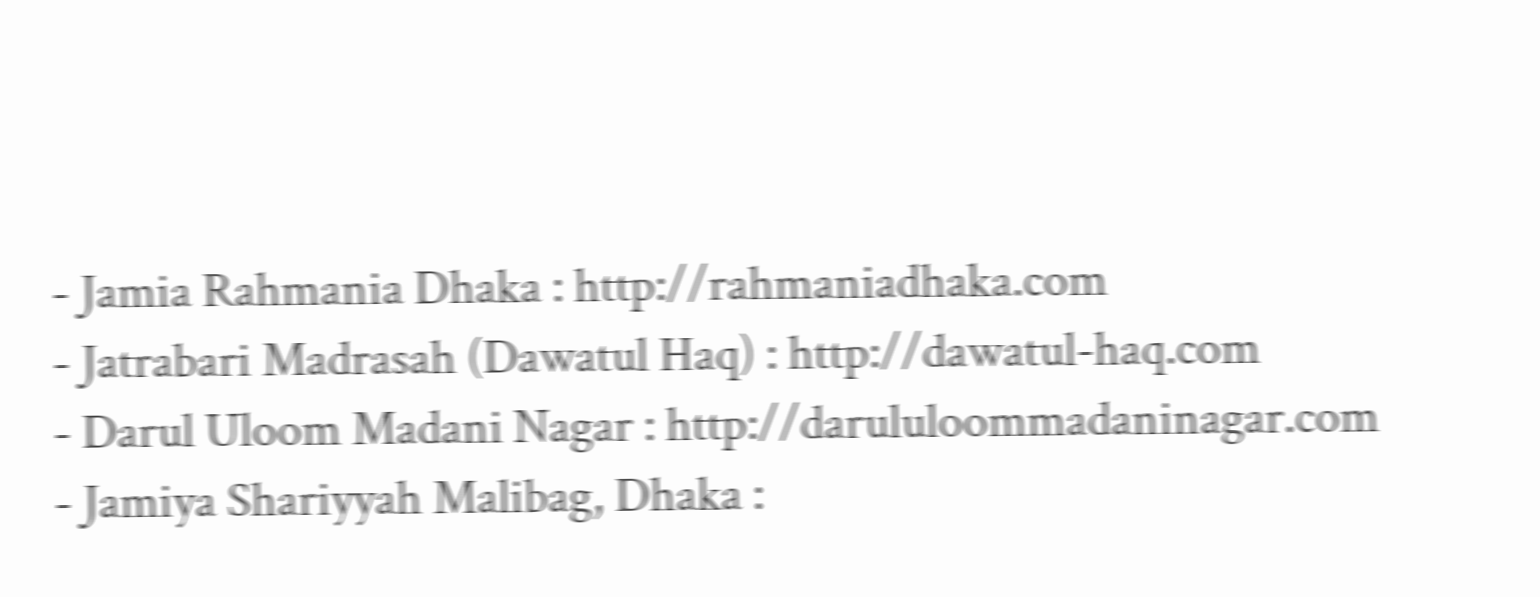- Jamia Rahmania Dhaka : http://rahmaniadhaka.com
- Jatrabari Madrasah (Dawatul Haq) : http://dawatul-haq.com
- Darul Uloom Madani Nagar : http://darululoommadaninagar.com
- Jamiya Shariyyah Malibag, Dhaka :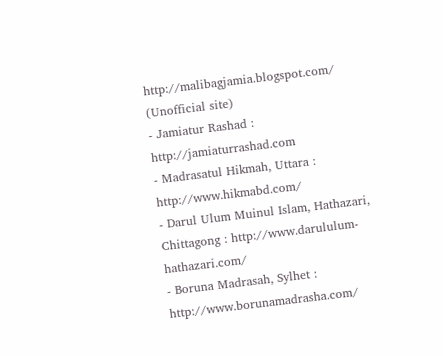http://malibagjamia.blogspot.com/ (Unofficial site)
- Jamiatur Rashad : http://jamiaturrashad.com
- Madrasatul Hikmah, Uttara : http://www.hikmabd.com/
- Darul Ulum Muinul Islam, Hathazari, Chittagong : http://www.darululum-hathazari.com/
- Boruna Madrasah, Sylhet : http://www.borunamadrasha.com/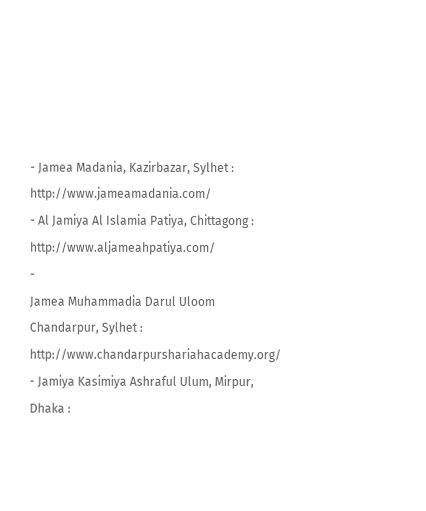- Jamea Madania, Kazirbazar, Sylhet : http://www.jameamadania.com/
- Al Jamiya Al Islamia Patiya, Chittagong : http://www.aljameahpatiya.com/
-
Jamea Muhammadia Darul Uloom Chandarpur, Sylhet : http://www.chandarpurshariahacademy.org/
- Jamiya Kasimiya Ashraful Ulum, Mirpur, Dhaka :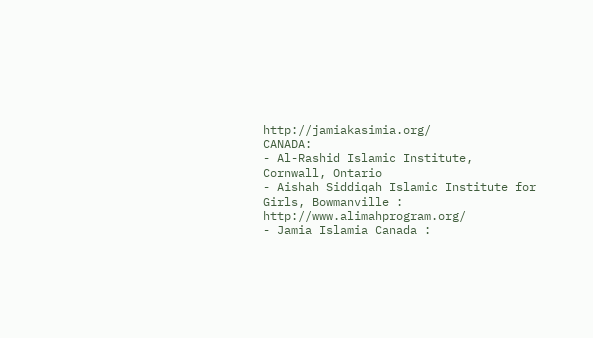http://jamiakasimia.org/
CANADA:
- Al-Rashid Islamic Institute, Cornwall, Ontario
- Aishah Siddiqah Islamic Institute for Girls, Bowmanville : http://www.alimahprogram.org/
- Jamia Islamia Canada :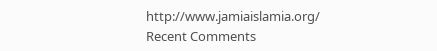http://www.jamiaislamia.org/
Recent Comments